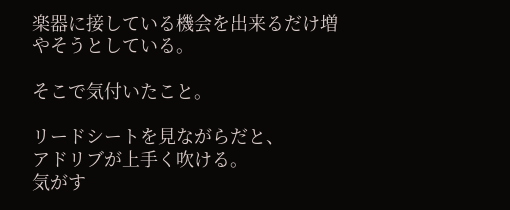楽器に接している機会を出来るだけ増やそうとしている。

そこで気付いたこと。

リードシートを見ながらだと、
アドリブが上手く吹ける。
気がす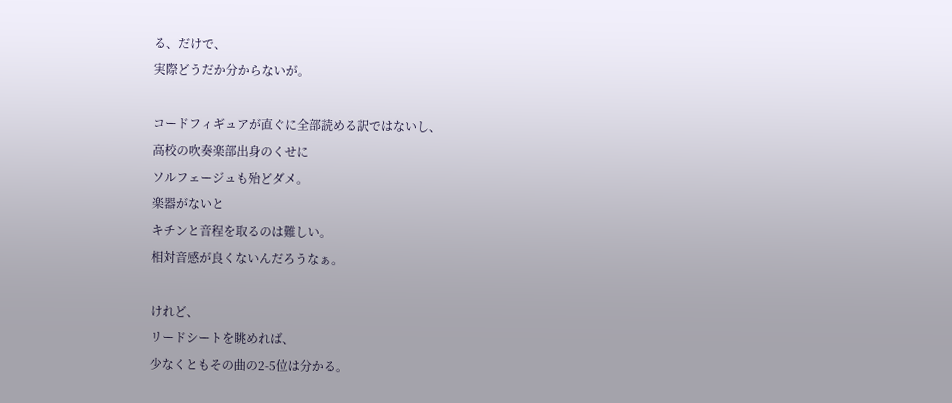る、だけで、
実際どうだか分からないが。

コードフィギュアが直ぐに全部読める訳ではないし、
高校の吹奏楽部出身のくせに
ソルフェージュも殆どダメ。
楽器がないと
キチンと音程を取るのは難しい。
相対音感が良くないんだろうなぁ。

けれど、
リードシートを眺めれば、
少なくともその曲の2-5位は分かる。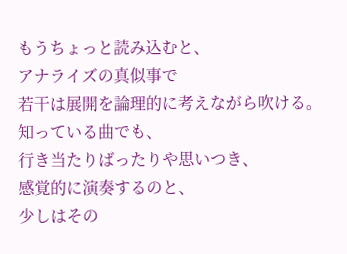もうちょっと読み込むと、
アナライズの真似事で
若干は展開を論理的に考えながら吹ける。
知っている曲でも、
行き当たりばったりや思いつき、
感覚的に演奏するのと、
少しはその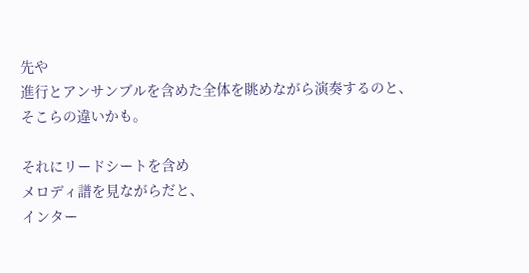先や
進行とアンサンブルを含めた全体を眺めながら演奏するのと、
そこらの違いかも。

それにリードシートを含め
メロディ譜を見ながらだと、
インター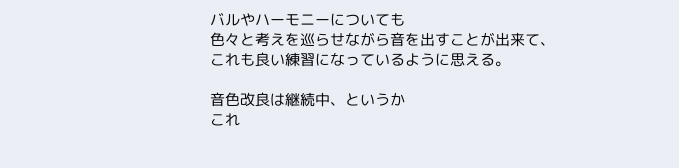バルやハーモニーについても
色々と考えを巡らせながら音を出すことが出来て、
これも良い練習になっているように思える。

音色改良は継続中、というか
これ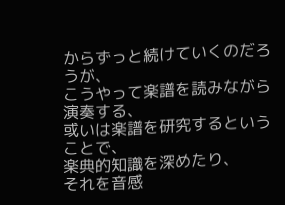からずっと続けていくのだろうが、
こうやって楽譜を読みながら演奏する、
或いは楽譜を研究するということで、
楽典的知識を深めたり、
それを音感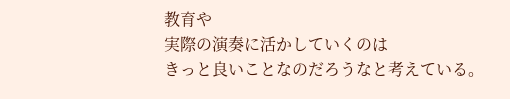教育や
実際の演奏に活かしていくのは
きっと良いことなのだろうなと考えている。